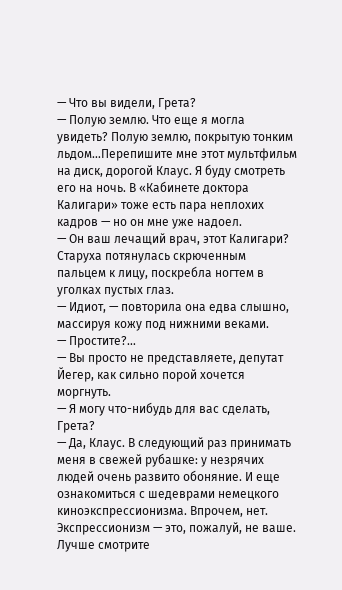— Что вы видели, Грета?
— Полую землю. Что еще я могла увидеть? Полую землю, покрытую тонким льдом…Перепишите мне этот мультфильм на диск, дорогой Клаус. Я буду смотреть его на ночь. В «Кабинете доктора Калигари» тоже есть пара неплохих кадров — но он мне уже надоел.
— Он ваш лечащий врач, этот Калигари?
Старуха потянулась скрюченным пальцем к лицу, поскребла ногтем в уголках пустых глаз.
— Идиот, — повторила она едва слышно, массируя кожу под нижними веками.
— Простите?…
— Вы просто не представляете, депутат Йегер, как сильно порой хочется моргнуть.
— Я могу что-нибудь для вас сделать, Грета?
— Да, Клаус. В следующий раз принимать меня в свежей рубашке: у незрячих людей очень развито обоняние. И еще ознакомиться с шедеврами немецкого киноэкспрессионизма. Впрочем, нет. Экспрессионизм — это, пожалуй, не ваше. Лучше смотрите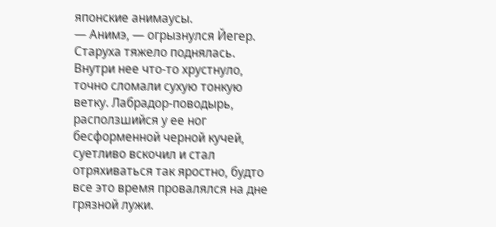японские анимаусы.
— Анимэ, — огрызнулся Йегер.
Старуха тяжело поднялась. Внутри нее что-то хрустнуло, точно сломали сухую тонкую ветку. Лабрадор-поводырь, расползшийся у ее ног бесформенной черной кучей, суетливо вскочил и стал отряхиваться так яростно, будто все это время провалялся на дне грязной лужи.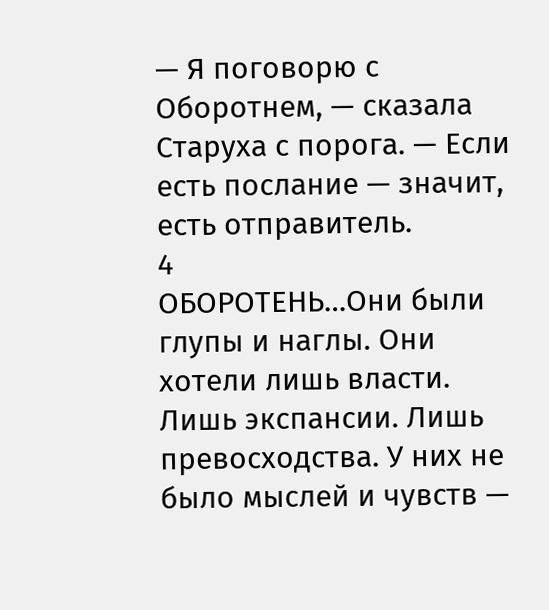— Я поговорю с Оборотнем, — сказала Старуха с порога. — Если есть послание — значит, есть отправитель.
4
ОБОРОТЕНЬ…Они были глупы и наглы. Они хотели лишь власти. Лишь экспансии. Лишь превосходства. У них не было мыслей и чувств —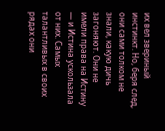их вел звериный инстинкт. Но, беря след, они сами толком не знали, какую дичь загоняют. Они не имели права на Истину — и Истина ускользала от них. Самых талантливых в своих рядах они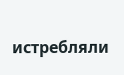истребляли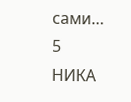сами…
5
НИКА